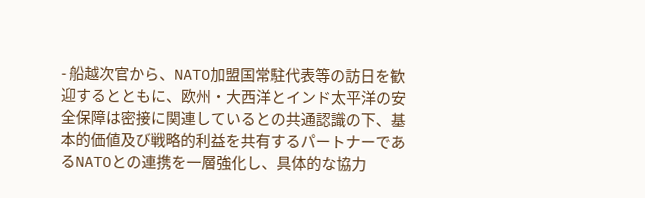- 船越次官から、NATO加盟国常駐代表等の訪日を歓迎するとともに、欧州・大西洋とインド太平洋の安全保障は密接に関連しているとの共通認識の下、基本的価値及び戦略的利益を共有するパートナーであるNATOとの連携を一層強化し、具体的な協力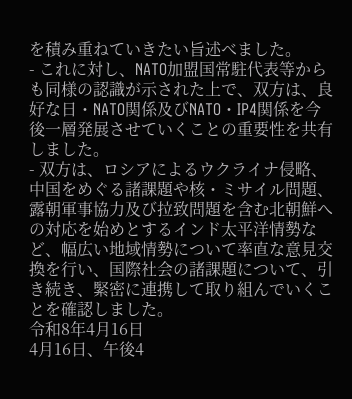を積み重ねていきたい旨述べました。
- これに対し、NATO加盟国常駐代表等からも同様の認識が示された上で、双方は、良好な日・NATO関係及びNATO・IP4関係を今後一層発展させていくことの重要性を共有しました。
- 双方は、ロシアによるウクライナ侵略、中国をめぐる諸課題や核・ミサイル問題、露朝軍事協力及び拉致問題を含む北朝鮮への対応を始めとするインド太平洋情勢など、幅広い地域情勢について率直な意見交換を行い、国際社会の諸課題について、引き続き、緊密に連携して取り組んでいくことを確認しました。
令和8年4月16日
4月16日、午後4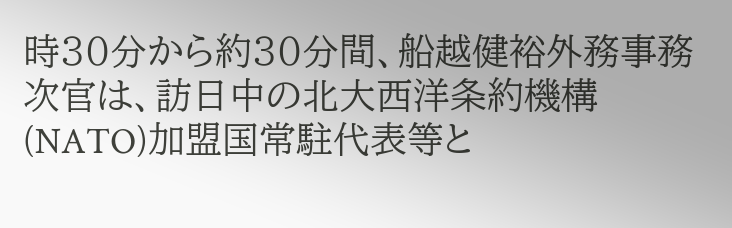時30分から約30分間、船越健裕外務事務次官は、訪日中の北大西洋条約機構(NATO)加盟国常駐代表等と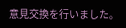意見交換を行いました。